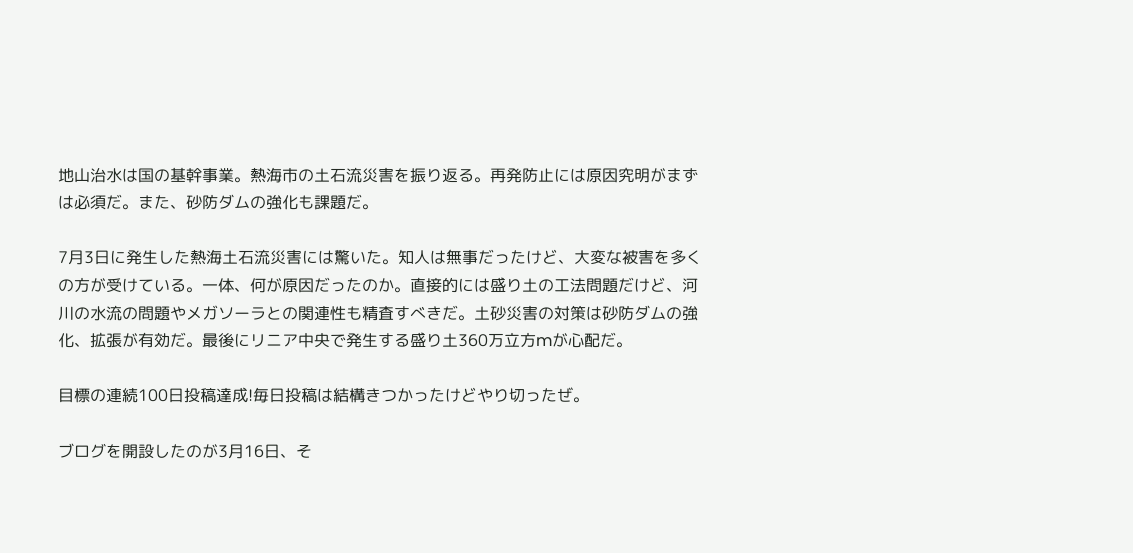地山治水は国の基幹事業。熱海市の土石流災害を振り返る。再発防止には原因究明がまずは必須だ。また、砂防ダムの強化も課題だ。

7月3日に発生した熱海土石流災害には驚いた。知人は無事だったけど、大変な被害を多くの方が受けている。一体、何が原因だったのか。直接的には盛り土の工法問題だけど、河川の水流の問題やメガソーラとの関連性も精査すべきだ。土砂災害の対策は砂防ダムの強化、拡張が有効だ。最後にリニア中央で発生する盛り土360万立方mが心配だ。

目標の連続100日投稿達成!毎日投稿は結構きつかったけどやり切ったぜ。

ブログを開設したのが3月16日、そ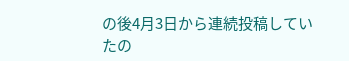の後4月3日から連続投稿していたの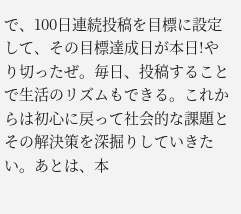で、100日連続投稿を目標に設定して、その目標達成日が本日!やり切ったぜ。毎日、投稿することで生活のリズムもできる。これからは初心に戻って社会的な課題とその解決策を深掘りしていきたい。あとは、本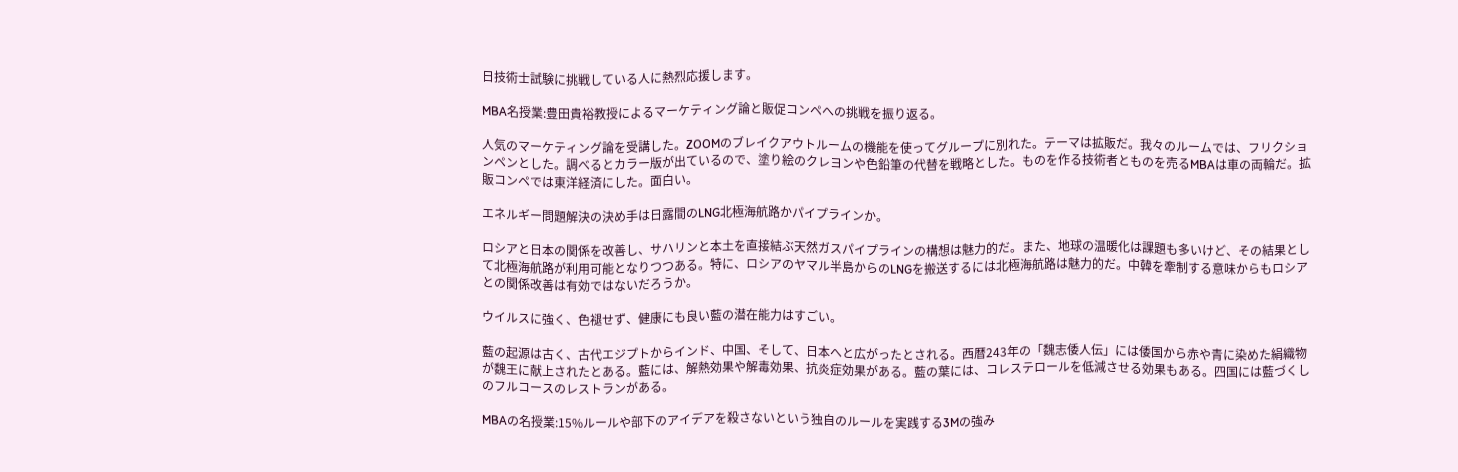日技術士試験に挑戦している人に熱烈応援します。

MBA名授業:豊田貴裕教授によるマーケティング論と販促コンペへの挑戦を振り返る。

人気のマーケティング論を受講した。ZOOMのブレイクアウトルームの機能を使ってグループに別れた。テーマは拡販だ。我々のルームでは、フリクションペンとした。調べるとカラー版が出ているので、塗り絵のクレヨンや色鉛筆の代替を戦略とした。ものを作る技術者とものを売るMBAは車の両輪だ。拡販コンペでは東洋経済にした。面白い。

エネルギー問題解決の決め手は日露間のLNG北極海航路かパイプラインか。

ロシアと日本の関係を改善し、サハリンと本土を直接結ぶ天然ガスパイプラインの構想は魅力的だ。また、地球の温暖化は課題も多いけど、その結果として北極海航路が利用可能となりつつある。特に、ロシアのヤマル半島からのLNGを搬送するには北極海航路は魅力的だ。中韓を牽制する意味からもロシアとの関係改善は有効ではないだろうか。

ウイルスに強く、色褪せず、健康にも良い藍の潜在能力はすごい。

藍の起源は古く、古代エジプトからインド、中国、そして、日本へと広がったとされる。西暦243年の「魏志倭人伝」には倭国から赤や青に染めた絹織物が魏王に献上されたとある。藍には、解熱効果や解毒効果、抗炎症効果がある。藍の葉には、コレステロールを低減させる効果もある。四国には藍づくしのフルコースのレストランがある。

MBAの名授業:15%ルールや部下のアイデアを殺さないという独自のルールを実践する3Mの強み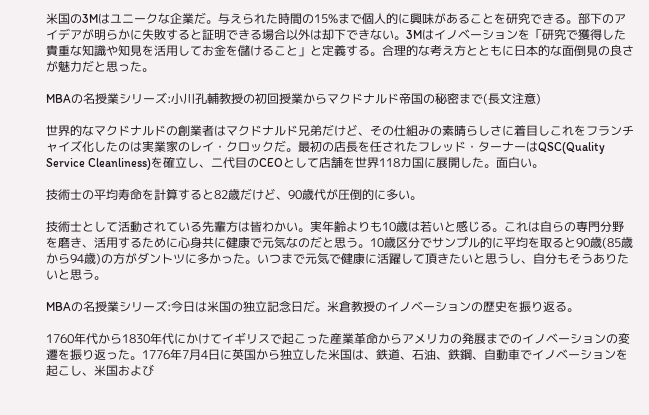米国の3Mはユニークな企業だ。与えられた時間の15%まで個人的に興味があることを研究できる。部下のアイデアが明らかに失敗すると証明できる場合以外は却下できない。3Mはイノベーションを「研究で獲得した貴重な知識や知見を活用してお金を儲けること」と定義する。合理的な考え方とともに日本的な面倒見の良さが魅力だと思った。

MBAの名授業シリーズ:小川孔輔教授の初回授業からマクドナルド帝国の秘密まで(長文注意)

世界的なマクドナルドの創業者はマクドナルド兄弟だけど、その仕組みの素晴らしさに着目しこれをフランチャイズ化したのは実業家のレイ・クロックだ。最初の店長を任されたフレッド・ターナーはQSC(Quality Service Cleanliness)を確立し、二代目のCEOとして店舗を世界118カ国に展開した。面白い。

技術士の平均寿命を計算すると82歳だけど、90歳代が圧倒的に多い。

技術士として活動されている先輩方は皆わかい。実年齢よりも10歳は若いと感じる。これは自らの専門分野を磨き、活用するために心身共に健康で元気なのだと思う。10歳区分でサンプル的に平均を取ると90歳(85歳から94歳)の方がダントツに多かった。いつまで元気で健康に活躍して頂きたいと思うし、自分もそうありたいと思う。

MBAの名授業シリーズ:今日は米国の独立記念日だ。米倉教授のイノベーションの歴史を振り返る。

1760年代から1830年代にかけてイギリスで起こった産業革命からアメリカの発展までのイノベーションの変遷を振り返った。1776年7月4日に英国から独立した米国は、鉄道、石油、鉄鋼、自動車でイノベーションを起こし、米国および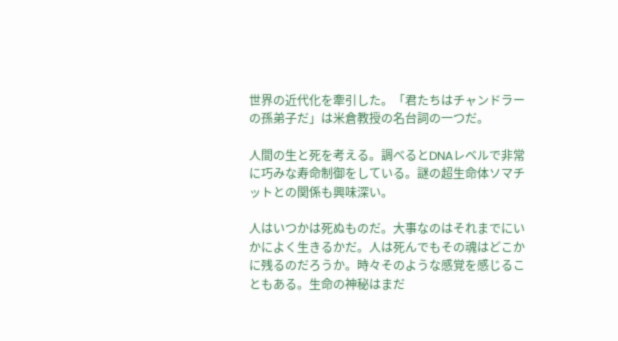世界の近代化を牽引した。「君たちはチャンドラーの孫弟子だ」は米倉教授の名台詞の一つだ。

人間の生と死を考える。調べるとDNAレベルで非常に巧みな寿命制御をしている。謎の超生命体ソマチットとの関係も興味深い。

人はいつかは死ぬものだ。大事なのはそれまでにいかによく生きるかだ。人は死んでもその魂はどこかに残るのだろうか。時々そのような感覚を感じることもある。生命の神秘はまだ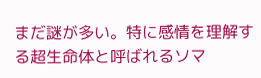まだ謎が多い。特に感情を理解する超生命体と呼ばれるソマ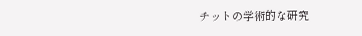チットの学術的な研究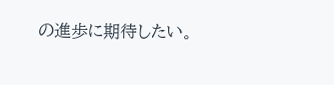の進歩に期待したい。